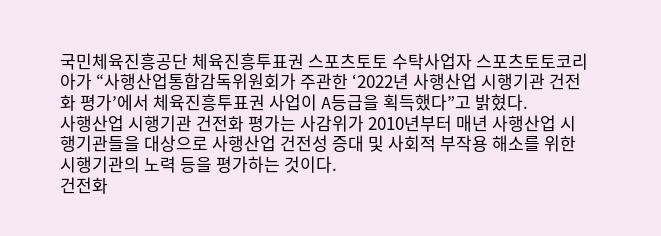국민체육진흥공단 체육진흥투표권 스포츠토토 수탁사업자 스포츠토토코리아가 “사행산업통합감독위원회가 주관한 ‘2022년 사행산업 시행기관 건전화 평가’에서 체육진흥투표권 사업이 A등급을 획득했다”고 밝혔다.
사행산업 시행기관 건전화 평가는 사감위가 2010년부터 매년 사행산업 시행기관들을 대상으로 사행산업 건전성 증대 및 사회적 부작용 해소를 위한 시행기관의 노력 등을 평가하는 것이다.
건전화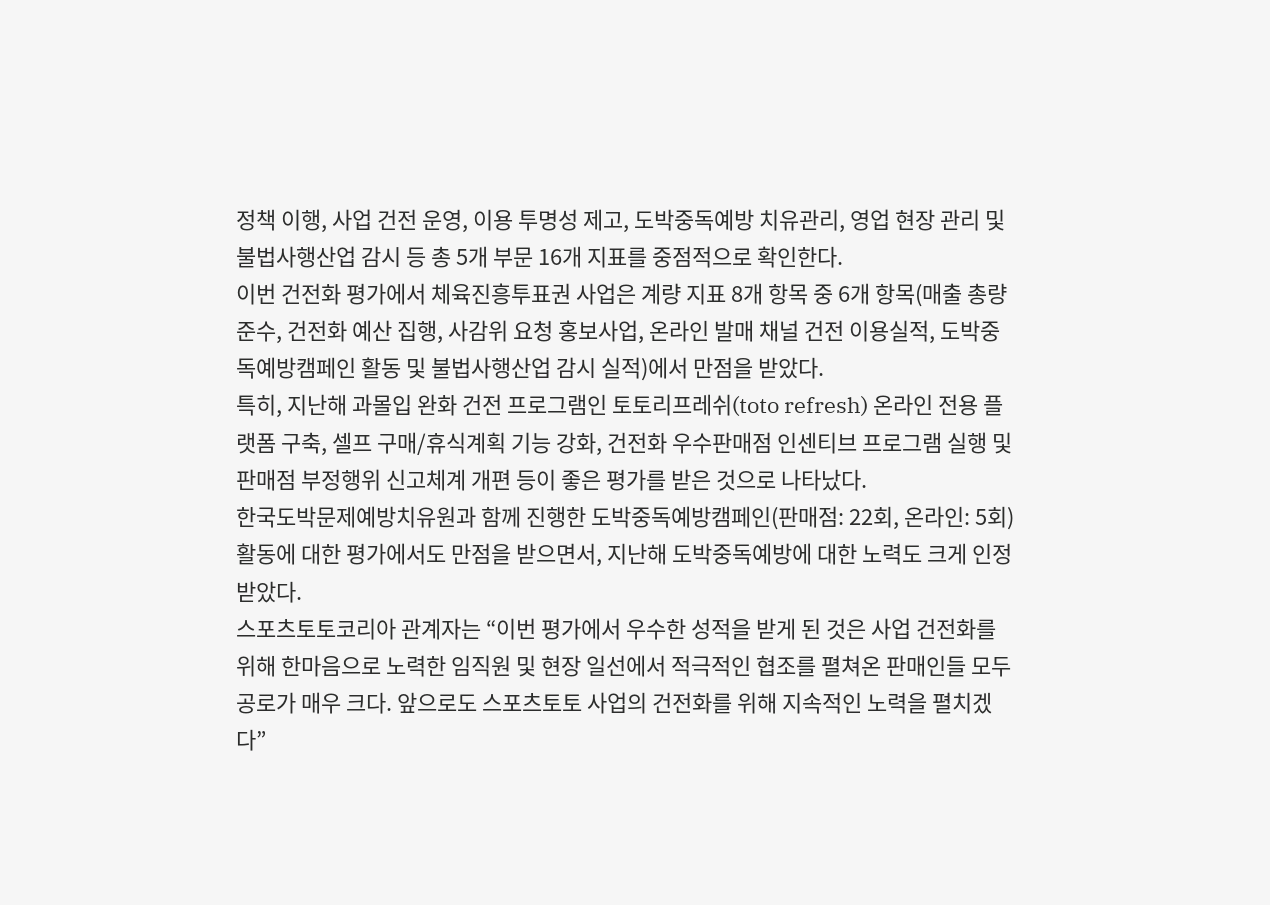정책 이행, 사업 건전 운영, 이용 투명성 제고, 도박중독예방 치유관리, 영업 현장 관리 및 불법사행산업 감시 등 총 5개 부문 16개 지표를 중점적으로 확인한다.
이번 건전화 평가에서 체육진흥투표권 사업은 계량 지표 8개 항목 중 6개 항목(매출 총량 준수, 건전화 예산 집행, 사감위 요청 홍보사업, 온라인 발매 채널 건전 이용실적, 도박중독예방캠페인 활동 및 불법사행산업 감시 실적)에서 만점을 받았다.
특히, 지난해 과몰입 완화 건전 프로그램인 토토리프레쉬(toto refresh) 온라인 전용 플랫폼 구축, 셀프 구매/휴식계획 기능 강화, 건전화 우수판매점 인센티브 프로그램 실행 및 판매점 부정행위 신고체계 개편 등이 좋은 평가를 받은 것으로 나타났다.
한국도박문제예방치유원과 함께 진행한 도박중독예방캠페인(판매점: 22회, 온라인: 5회) 활동에 대한 평가에서도 만점을 받으면서, 지난해 도박중독예방에 대한 노력도 크게 인정받았다.
스포츠토토코리아 관계자는 “이번 평가에서 우수한 성적을 받게 된 것은 사업 건전화를 위해 한마음으로 노력한 임직원 및 현장 일선에서 적극적인 협조를 펼쳐온 판매인들 모두 공로가 매우 크다. 앞으로도 스포츠토토 사업의 건전화를 위해 지속적인 노력을 펼치겠다”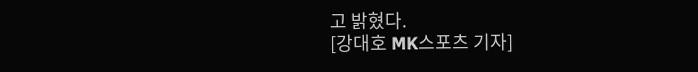고 밝혔다.
[강대호 MK스포츠 기자]